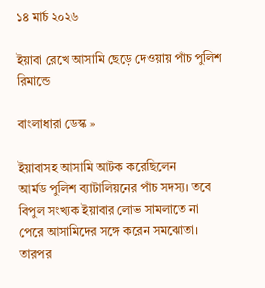১৪ মার্চ ২০২৬

ইয়াবা রেখে আসামি ছেড়ে দেওয়ায় পাঁচ পুলিশ রিমান্ডে

বাংলাধারা ডেস্ক »

ইয়াবাসহ আসামি আটক করেছিলেন আর্মড ‍পুলিশ ব্যাটালিয়নের পাঁচ সদস্য। তবে বিপুল সংখ্যক ইয়াবার লোভ সামলাতে না পেরে আসামিদের সঙ্গে করেন সমঝোতা। তারপর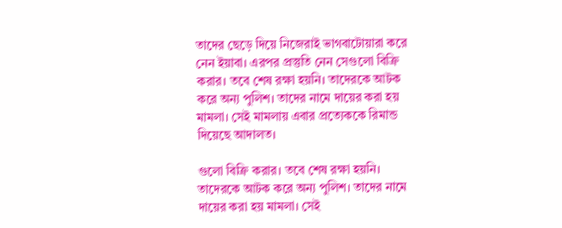তাদের ছেড়ে দিয়ে নিজেরাই ভাগবাটোয়ারা করে নেন ইয়াবা। এরপর প্রস্তুতি নেন সেগুলো বিক্রি করার। তবে শেষ রক্ষা হয়নি। তাদেরকে আটক করে অন্য পুলিশ। তাদের নামে দায়ের করা হয় মামলা। সেই মামলায় এবার প্রত্যেককে রিমান্ড দিয়েছে আদালত।

গুলো বিক্রি করার। তবে শেষ রক্ষা হয়নি। তাদেরকে আটক করে অন্য পুলিশ। তাদের নামে দায়ের করা হয় মামলা। সেই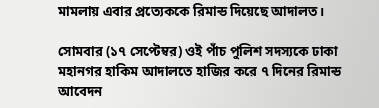মামলায় এবার প্রত্যেককে রিমান্ড দিয়েছে আদালত।

সোমবার (১৭ সেপ্টেম্বর) ওই পাঁচ পুলিশ সদস্যকে ঢাকা মহানগর হাকিম আদালতে হাজির করে ৭ দিনের রিমান্ড আবেদন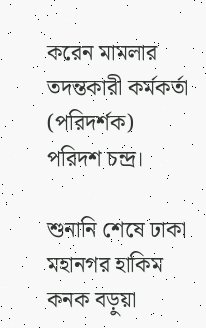করেন মামলার তদন্তকারী কর্মকর্তা (পরিদর্শক) পরিদশ চন্দ্র।

শুনানি শেষে ঢাকা মহানগর হাকিম কনক বড়ুয়া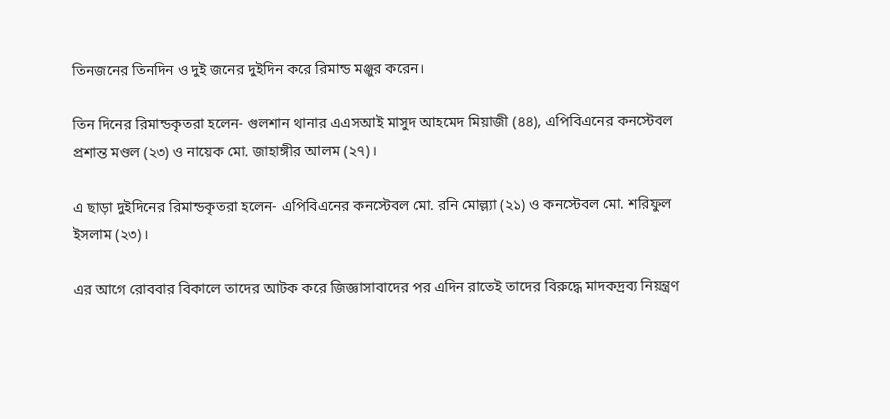তিনজনের তিনদিন ও দুই জনের দুইদিন করে রিমান্ড মঞ্জুর করেন।

তিন দিনের রিমান্ডকৃতরা হলেন- গুলশান থানার এএসআই মাসুদ আহমেদ মিয়াজী (৪৪), এপিবিএনের কনস্টেবল প্রশান্ত মণ্ডল (২৩) ও নায়েক মো. জাহাঙ্গীর আলম (২৭)।

এ ছাড়া দুইদিনের রিমান্ডকৃতরা হলেন- এপিবিএনের কনস্টেবল মো. রনি মোল্ল্যা (২১) ও কনস্টেবল মো. শরিফুল ইসলাম (২৩)।

এর আগে রোববার বিকালে তাদের আটক করে জিজ্ঞাসাবাদের পর এদিন রাতেই তাদের বিরুদ্ধে মাদকদ্রব্য নিয়ন্ত্রণ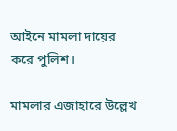আইনে মামলা দায়ের করে পুলিশ।

মামলার এজাহারে উল্লেখ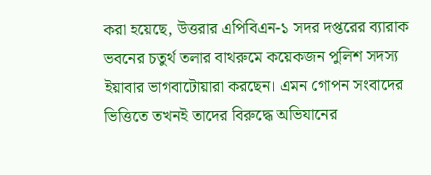করা হয়েছে, উত্তরার এপিবিএন-১ সদর দপ্তরের ব্যারাক ভবনের চতুর্থ তলার বাথরুমে কয়েকজন পুলিশ সদস্য ইয়াবার ভাগবাটোয়ারা করছেন। এমন গোপন সংবাদের ভিত্তিতে তখনই তাদের বিরুদ্ধে অভিযানের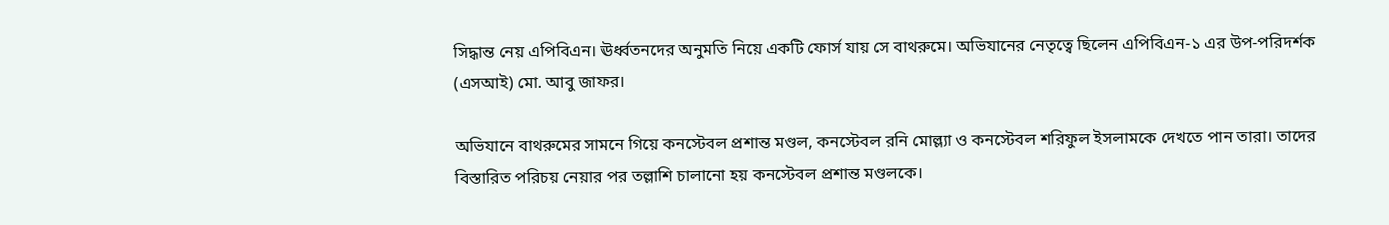সিদ্ধান্ত নেয় এপিবিএন। ঊর্ধ্বতনদের অনুমতি নিয়ে একটি ফোর্স যায় সে বাথরুমে। অভিযানের নেতৃত্বে ছিলেন এপিবিএন-১ এর উপ-পরিদর্শক (এসআই) মো. আবু জাফর।

অভিযানে বাথরুমের সামনে গিয়ে কনস্টেবল প্রশান্ত মণ্ডল, কনস্টেবল রনি মোল্ল্যা ও কনস্টেবল শরিফুল ইসলামকে দেখতে পান তারা। তাদের বিস্তারিত পরিচয় নেয়ার পর তল্লাশি চালানো হয় কনস্টেবল প্রশান্ত মণ্ডলকে।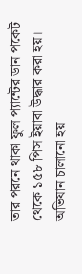তার পরনে থাকা ফুল প্যান্টের ডান পকেট থেকে ১৫৮ পিস ইয়াবা উদ্ধার করা হয়। অভিযান চালানো হয়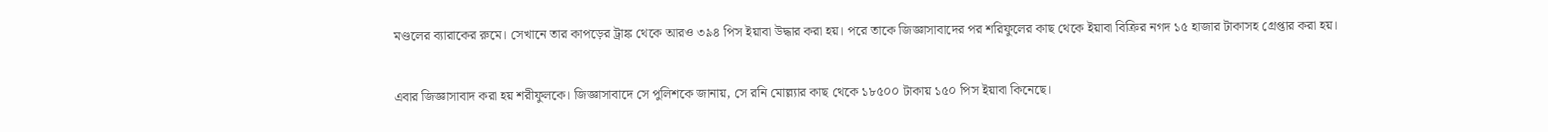মণ্ডলের ব্যারাকের রুমে। সেখানে তার কাপড়ের ট্রাঙ্ক থেকে আরও ৩৯৪ পিস ইয়াবা উদ্ধার করা হয়। পরে তাকে জিজ্ঞাসাবাদের পর শরিফুলের কাছ থেকে ইয়াবা বিক্রির নগদ ১৫ হাজার টাকাসহ গ্রেপ্তার করা হয়।

এবার জিজ্ঞাসাবাদ করা হয় শরীফুলকে। জিজ্ঞাসাবাদে সে পুলিশকে জানায়, সে রনি মোল্ল্যার কাছ থেকে ১৮৫০০ টাকায় ১৫০ পিস ইয়াবা কিনেছে।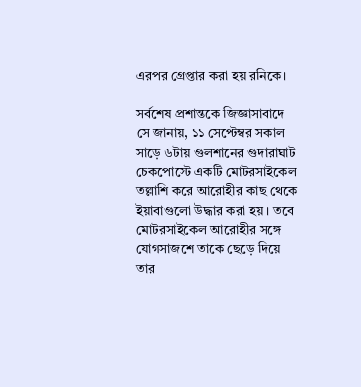এরপর গ্রেপ্তার করা হয় রনিকে।

সর্বশেষ প্রশান্তকে জিজ্ঞাসাবাদে সে জানায়, ১১ সেপ্টেম্বর সকাল সাড়ে ৬টায় গুলশানের গুদারাঘাট চেকপোস্টে একটি মোটরসাইকেল তল্লাশি করে আরোহীর কাছ থেকে ইয়াবাগুলো উদ্ধার করা হয়। তবে মোটরসাইকেল আরোহীর সঙ্গে যোগসাজশে তাকে ছেড়ে দিয়ে তার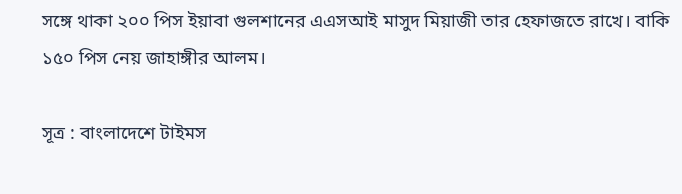সঙ্গে থাকা ২০০ পিস ইয়াবা গুলশানের এএসআই মাসুদ মিয়াজী তার হেফাজতে রাখে। বাকি ১৫০ পিস নেয় জাহাঙ্গীর আলম।

সূত্র : বাংলাদেশে টাইমস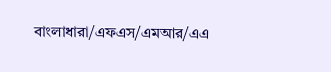বাংলাধারা/এফএস/এমআর/এএ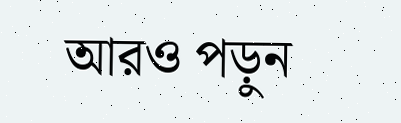আরও পড়ুন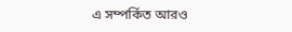এ সম্পর্কিত আরও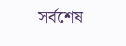সর্বশেষ